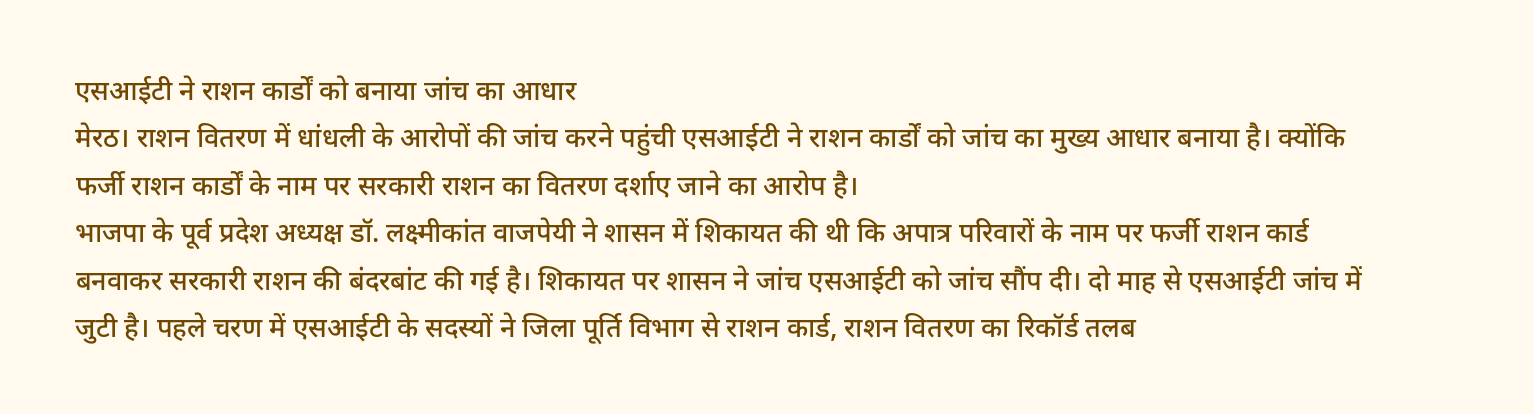एसआईटी ने राशन कार्डों को बनाया जांच का आधार
मेरठ। राशन वितरण में धांधली के आरोपों की जांच करने पहुंची एसआईटी ने राशन कार्डों को जांच का मुख्य आधार बनाया है। क्योंकि फर्जी राशन कार्डों के नाम पर सरकारी राशन का वितरण दर्शाए जाने का आरोप है।
भाजपा के पूर्व प्रदेश अध्यक्ष डॉ. लक्ष्मीकांत वाजपेयी ने शासन में शिकायत की थी कि अपात्र परिवारों के नाम पर फर्जी राशन कार्ड बनवाकर सरकारी राशन की बंदरबांट की गई है। शिकायत पर शासन ने जांच एसआईटी को जांच सौंप दी। दो माह से एसआईटी जांच में जुटी है। पहले चरण में एसआईटी के सदस्यों ने जिला पूर्ति विभाग से राशन कार्ड, राशन वितरण का रिकॉर्ड तलब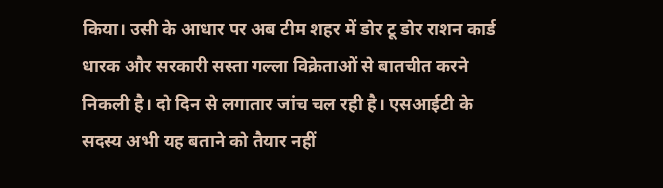किया। उसी के आधार पर अब टीम शहर में डोर टू डोर राशन कार्ड धारक और सरकारी सस्ता गल्ला विक्रेताओं से बातचीत करने निकली है। दो दिन से लगातार जांच चल रही है। एसआईटी के सदस्य अभी यह बताने को तैयार नहीं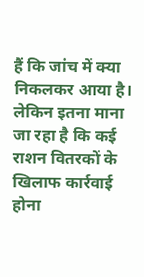हैं कि जांच में क्या निकलकर आया है। लेकिन इतना माना जा रहा है कि कई राशन वितरकों के खिलाफ कार्रवाई होना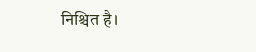निश्चित है।